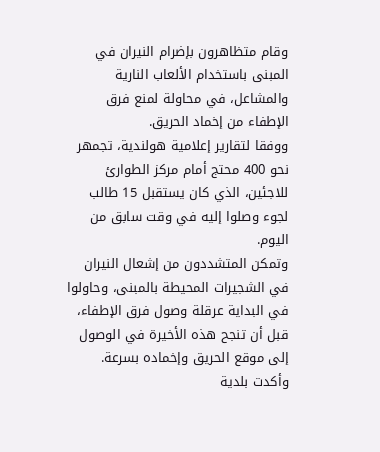وقام متظاهرون بإضرام النيران في المبنى باستخدام الألعاب النارية والمشاعل، في محاولة لمنع فرق الإطفاء من إخماد الحريق.
ووفقا لتقارير إعلامية هولندية، تجمهر نحو 400 محتج أمام مركز الطوارئ للاجئين، الذي كان يستقبل 15 طالب لجوء وصلوا إليه في وقت سابق من اليوم.
وتمكن المتشددون من إشعال النيران في الشجيرات المحيطة بالمبنى، وحاولوا في البداية عرقلة وصول فرق الإطفاء، قبل أن تنجح هذه الأخيرة في الوصول إلى موقع الحريق وإخماده بسرعة.
وأكدت بلدية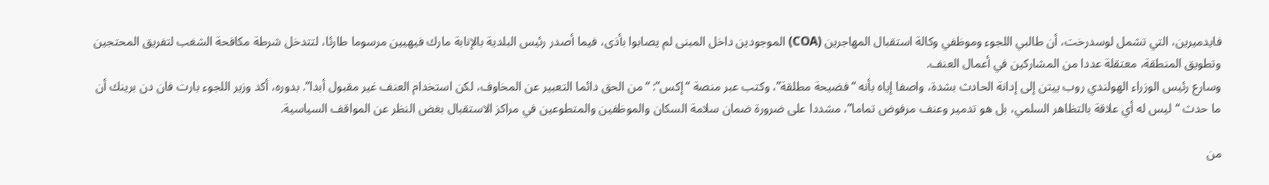فايدميرين، التي تشمل لوسدرخت، أن طالبي اللجوء وموظفي وكالة استقبال المهاجرين (COA) الموجودين داخل المبنى لم يصابوا بأذى، فيما أصدر رئيس البلدية بالإنابة مارك فيهيين مرسوما طارئا، لتتدخل شرطة مكافحة الشغب لتفريق المحتجين وتطويق المنطقة، معتقلة عددا من المشاركين في أعمال العنف.
وسارع رئيس الوزراء الهولندي روب ييتن إلى إدانة الحادث بشدة، واصفا إياه بأنه “فضيحة مطلقة”، وكتب عبر منصة “إكس”: “من الحق دائما التعبير عن المخاوف، لكن استخدام العنف غير مقبول أبدا”. بدوره، أكد وزير اللجوء بارت فان دن برينك أن ما حدث “ليس له أي علاقة بالتظاهر السلمي، بل هو تدمير وعنف مرفوض تماما”، مشددا على ضرورة ضمان سلامة السكان والموظفين والمتطوعين في مراكز الاستقبال بغض النظر عن المواقف السياسية.

من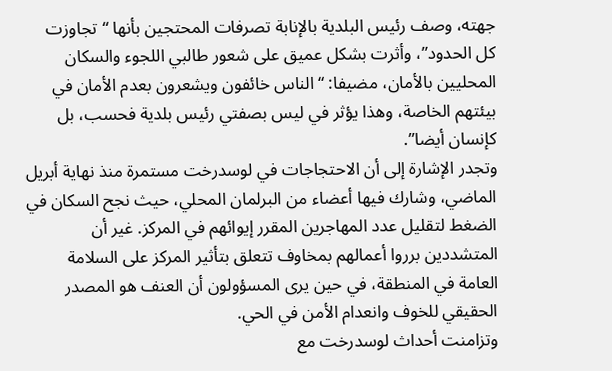جهته، وصف رئيس البلدية بالإنابة تصرفات المحتجين بأنها “تجاوزت كل الحدود”، وأثرت بشكل عميق على شعور طالبي اللجوء والسكان المحليين بالأمان، مضيفا: “الناس خائفون ويشعرون بعدم الأمان في بيئتهم الخاصة، وهذا يؤثر في ليس بصفتي رئيس بلدية فحسب، بل كإنسان أيضا”.
وتجدر الإشارة إلى أن الاحتجاجات في لوسدرخت مستمرة منذ نهاية أبريل الماضي، وشارك فيها أعضاء من البرلمان المحلي، حيث نجح السكان في الضغط لتقليل عدد المهاجرين المقرر إيوائهم في المركز. غير أن المتشددين برروا أعمالهم بمخاوف تتعلق بتأثير المركز على السلامة العامة في المنطقة، في حين يرى المسؤولون أن العنف هو المصدر الحقيقي للخوف وانعدام الأمن في الحي.
وتزامنت أحداث لوسدرخت مع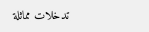تدخلات مماثلة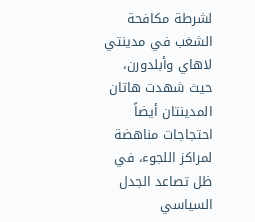لشرطة مكافحة الشغب في مدينتي لاهاي وأبلدورن، حيث شهدت هاتان المدينتان أيضاً احتجاجات مناهضة لمراكز اللجوء، في ظل تصاعد الجدل السياسي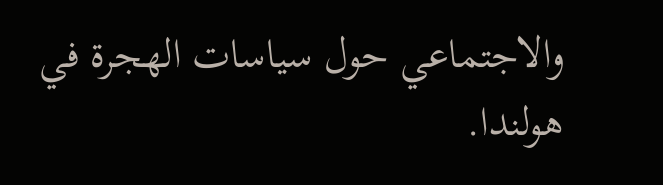والاجتماعي حول سياسات الهجرة في هولندا.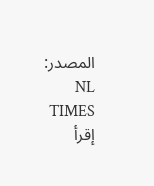المصدر: NL TIMES
إقرأ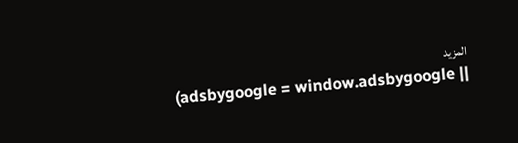المزيد
(adsbygoogle = window.adsbygoogle ||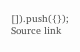[]).push({});
Source link